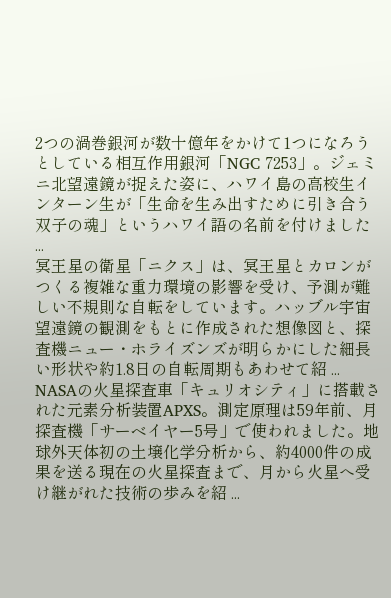2つの渦巻銀河が数十億年をかけて1つになろうとしている相互作用銀河「NGC 7253」。ジェミニ北望遠鏡が捉えた姿に、ハワイ島の高校生インターン生が「生命を生み出すために引き合う双子の魂」というハワイ語の名前を付けました ...
冥王星の衛星「ニクス」は、冥王星とカロンがつくる複雑な重力環境の影響を受け、予測が難しい不規則な自転をしています。ハッブル宇宙望遠鏡の観測をもとに作成された想像図と、探査機ニュー・ホライズンズが明らかにした細長い形状や約1.8日の自転周期もあわせて紹 ...
NASAの火星探査車「キュリオシティ」に搭載された元素分析装置APXS。測定原理は59年前、月探査機「サーベイヤー5号」で使われました。地球外天体初の土壌化学分析から、約4000件の成果を送る現在の火星探査まで、月から火星へ受け継がれた技術の歩みを紹 ...